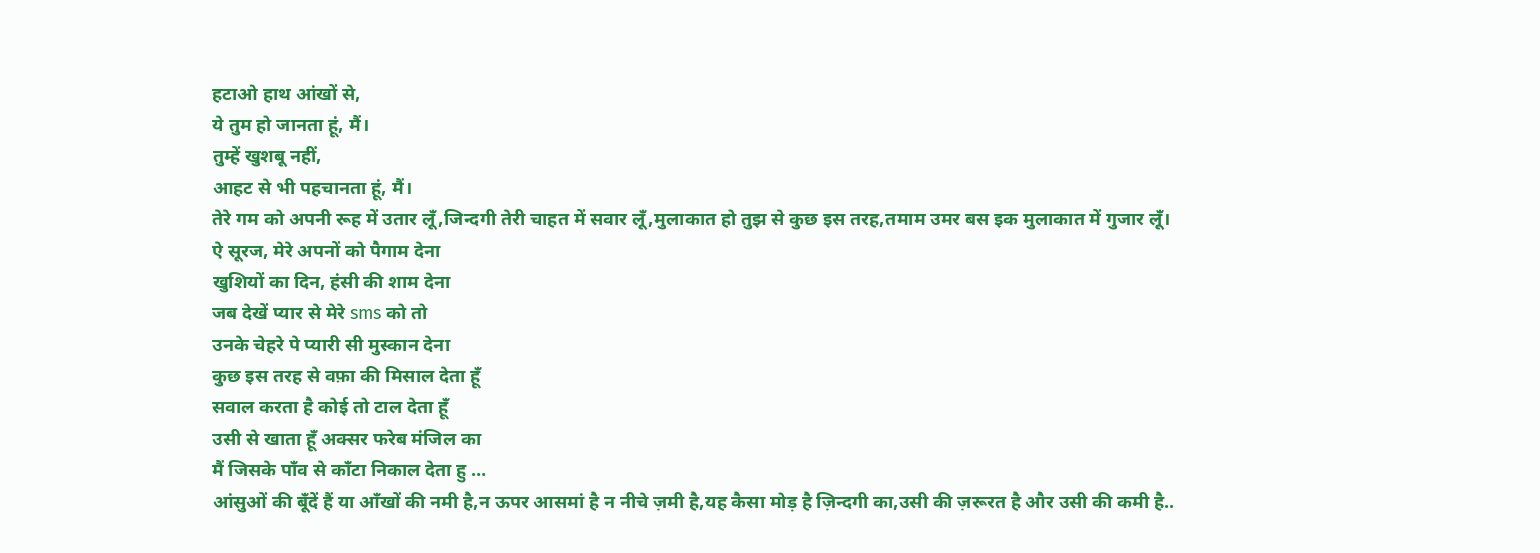हटाओ हाथ आंखों से,
ये तुम हो जानता हूं, मैं।
तुम्हें खुशबू नहीं,
आहट से भी पहचानता हूं, मैं।
तेरे गम को अपनी रूह में उतार लूँ,जिन्दगी तेरी चाहत में सवार लूँ,मुलाकात हो तुझ से कुछ इस तरह,तमाम उमर बस इक मुलाकात में गुजार लूँ।
ऐ सूरज, मेरे अपनों को पैगाम देना
खुशियों का दिन, हंसी की शाम देना
जब देखें प्यार से मेरे sms को तो
उनके चेहरे पे प्यारी सी मुस्कान देना
कुछ इस तरह से वफ़ा की मिसाल देता हूँ
सवाल करता है कोई तो टाल देता हूँ
उसी से खाता हूँ अक्सर फरेब मंजिल का
मैं जिसके पाँव से काँटा निकाल देता हु …
आंसुओं की बूँदें हैं या आँखों की नमी है,न ऊपर आसमां है न नीचे ज़मी है,यह कैसा मोड़ है ज़िन्दगी का,उसी की ज़रूरत है और उसी की कमी है..